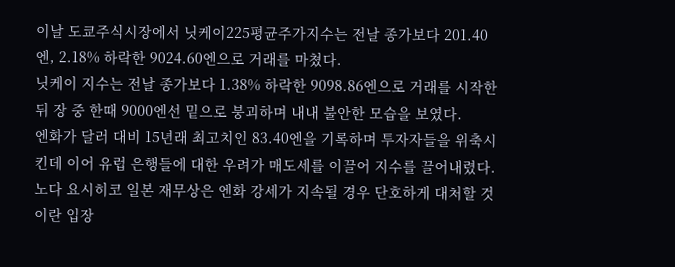이날 도쿄주식시장에서 닛케이225평균주가지수는 전날 종가보다 201.40엔, 2.18% 하락한 9024.60엔으로 거래를 마쳤다.
닛케이 지수는 전날 종가보다 1.38% 하락한 9098.86엔으로 거래를 시작한 뒤 장 중 한때 9000엔선 밑으로 붕괴하며 내내 불안한 모습을 보였다.
엔화가 달러 대비 15년래 최고치인 83.40엔을 기록하며 투자자들을 위축시킨데 이어 유럽 은행들에 대한 우려가 매도세를 이끌어 지수를 끌어내렸다.
노다 요시히코 일본 재무상은 엔화 강세가 지속될 경우 단호하게 대처할 것이란 입장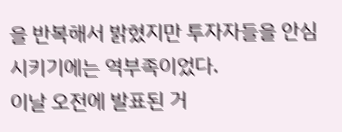을 반복해서 밝혔지만 투자자들을 안심시키기에는 역부족이었다.
이날 오전에 발표된 거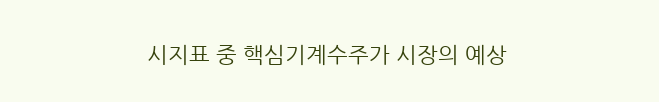시지표 중 핵심기계수주가 시장의 예상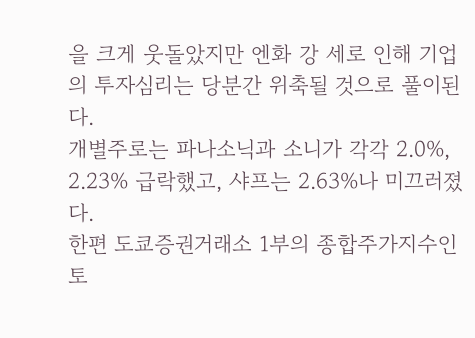을 크게 웃돌았지만 엔화 강 세로 인해 기업의 투자심리는 당분간 위축될 것으로 풀이된다.
개별주로는 파나소닉과 소니가 각각 2.0%, 2.23% 급락했고, 샤프는 2.63%나 미끄러졌다.
한편 도쿄증권거래소 1부의 종합주가지수인 토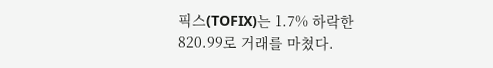픽스(TOFIX)는 1.7% 하락한 820.99로 거래를 마쳤다.